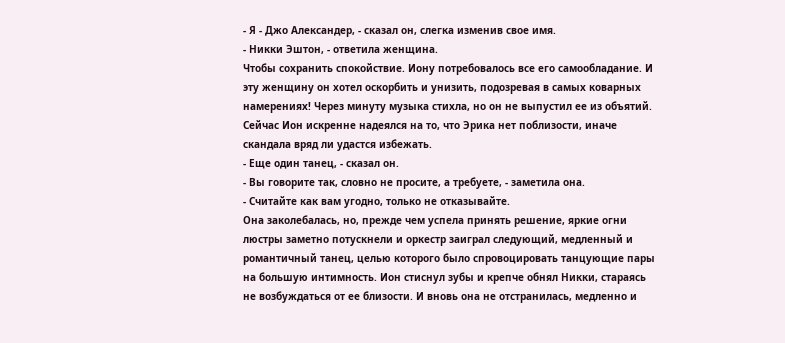- Я - Джо Александер, - сказал он, слегка изменив свое имя.
- Никки Эштон, - ответила женщина.
Чтобы сохранить спокойствие. Иону потребовалось все его самообладание. И эту женщину он хотел оскорбить и унизить, подозревая в самых коварных намерениях! Через минуту музыка стихла, но он не выпустил ее из объятий. Сейчас Ион искренне надеялся на то, что Эрика нет поблизости, иначе скандала вряд ли удастся избежать.
- Еще один танец, - сказал он.
- Вы говорите так, словно не просите, а требуете, - заметила она.
- Считайте как вам угодно, только не отказывайте.
Она заколебалась, но, прежде чем успела принять решение, яркие огни люстры заметно потускнели и оркестр заиграл следующий, медленный и романтичный танец, целью которого было спровоцировать танцующие пары на большую интимность. Ион стиснул зубы и крепче обнял Никки, стараясь не возбуждаться от ее близости. И вновь она не отстранилась, медленно и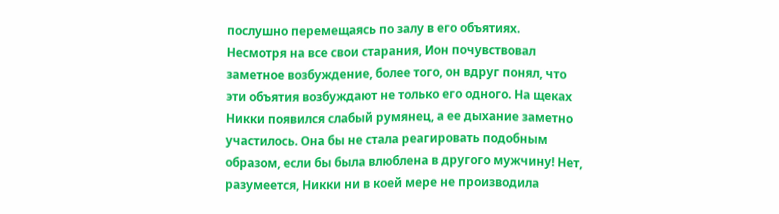послушно перемещаясь по залу в его объятиях.
Несмотря на все свои старания, Ион почувствовал заметное возбуждение, более того, он вдруг понял, что эти объятия возбуждают не только его одного. На щеках Никки появился слабый румянец, а ее дыхание заметно участилось. Она бы не стала реагировать подобным образом, если бы была влюблена в другого мужчину! Нет, разумеется, Никки ни в коей мере не производила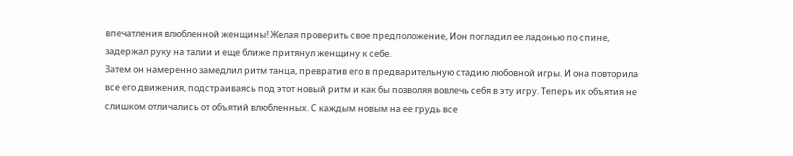впечатления влюбленной женщины! Желая проверить свое предположение, Ион погладил ее ладонью по спине, задержал руку на талии и еще ближе притянул женщину к себе.
Затем он намеренно замедлил ритм танца, превратив его в предварительную стадию любовной игры. И она повторила все его движения, подстраиваясь под этот новый ритм и как бы позволяя вовлечь себя в эту игру. Теперь их объятия не слишком отличались от объятий влюбленных. С каждым новым на ее грудь все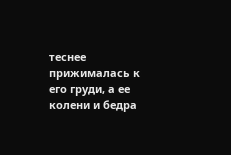теснее прижималась к его груди, а ее колени и бедра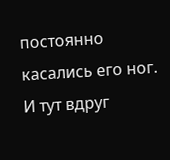постоянно касались его ног. И тут вдруг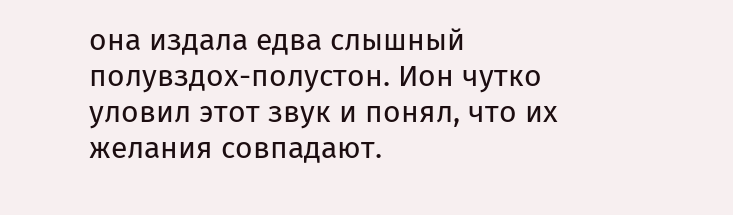она издала едва слышный полувздох-полустон. Ион чутко уловил этот звук и понял, что их желания совпадают.